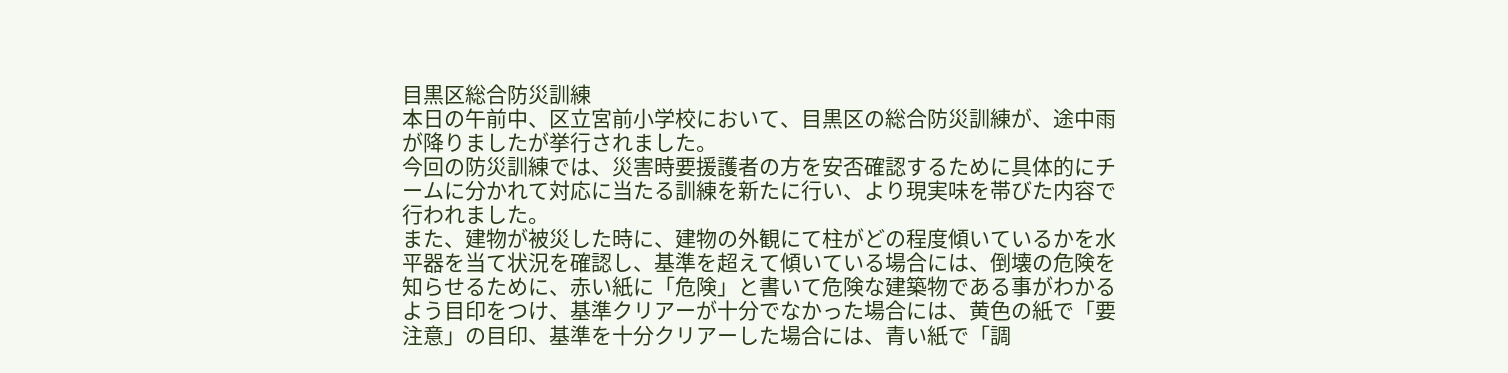目黒区総合防災訓練
本日の午前中、区立宮前小学校において、目黒区の総合防災訓練が、途中雨が降りましたが挙行されました。
今回の防災訓練では、災害時要援護者の方を安否確認するために具体的にチームに分かれて対応に当たる訓練を新たに行い、より現実味を帯びた内容で行われました。
また、建物が被災した時に、建物の外観にて柱がどの程度傾いているかを水平器を当て状況を確認し、基準を超えて傾いている場合には、倒壊の危険を知らせるために、赤い紙に「危険」と書いて危険な建築物である事がわかるよう目印をつけ、基準クリアーが十分でなかった場合には、黄色の紙で「要注意」の目印、基準を十分クリアーした場合には、青い紙で「調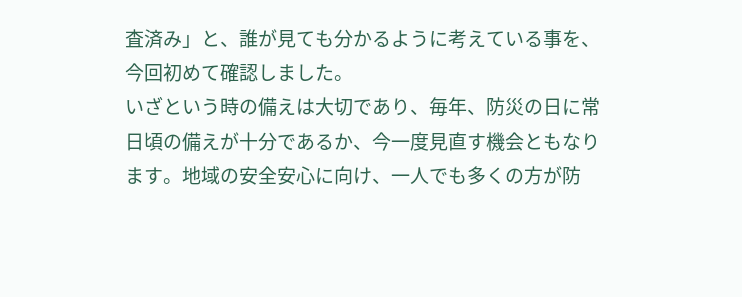査済み」と、誰が見ても分かるように考えている事を、今回初めて確認しました。
いざという時の備えは大切であり、毎年、防災の日に常日頃の備えが十分であるか、今一度見直す機会ともなります。地域の安全安心に向け、一人でも多くの方が防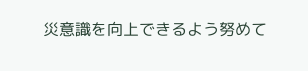災意識を向上できるよう努めて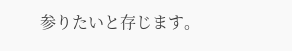参りたいと存じます。